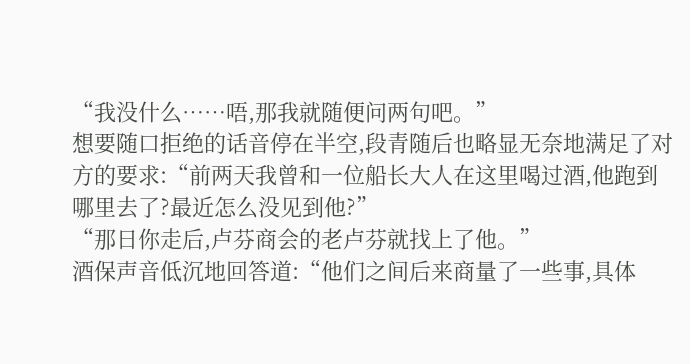“我没什么……唔,那我就随便问两句吧。”
想要随口拒绝的话音停在半空,段青随后也略显无奈地满足了对方的要求:“前两天我曾和一位船长大人在这里喝过酒,他跑到哪里去了?最近怎么没见到他?”
“那日你走后,卢芬商会的老卢芬就找上了他。”
酒保声音低沉地回答道:“他们之间后来商量了一些事,具体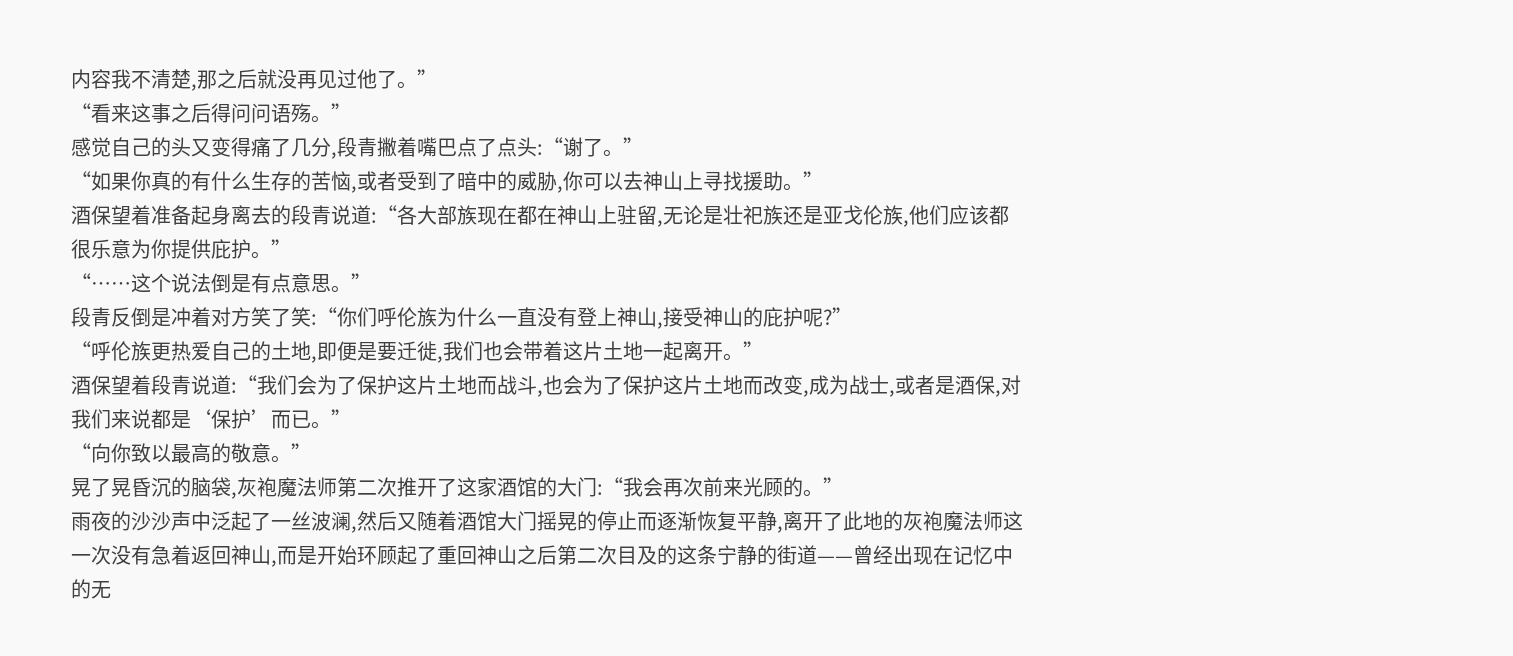内容我不清楚,那之后就没再见过他了。”
“看来这事之后得问问语殇。”
感觉自己的头又变得痛了几分,段青撇着嘴巴点了点头:“谢了。”
“如果你真的有什么生存的苦恼,或者受到了暗中的威胁,你可以去神山上寻找援助。”
酒保望着准备起身离去的段青说道:“各大部族现在都在神山上驻留,无论是壮祀族还是亚戈伦族,他们应该都很乐意为你提供庇护。”
“……这个说法倒是有点意思。”
段青反倒是冲着对方笑了笑:“你们呼伦族为什么一直没有登上神山,接受神山的庇护呢?”
“呼伦族更热爱自己的土地,即便是要迁徙,我们也会带着这片土地一起离开。”
酒保望着段青说道:“我们会为了保护这片土地而战斗,也会为了保护这片土地而改变,成为战士,或者是酒保,对我们来说都是‘保护’而已。”
“向你致以最高的敬意。”
晃了晃昏沉的脑袋,灰袍魔法师第二次推开了这家酒馆的大门:“我会再次前来光顾的。”
雨夜的沙沙声中泛起了一丝波澜,然后又随着酒馆大门摇晃的停止而逐渐恢复平静,离开了此地的灰袍魔法师这一次没有急着返回神山,而是开始环顾起了重回神山之后第二次目及的这条宁静的街道——曾经出现在记忆中的无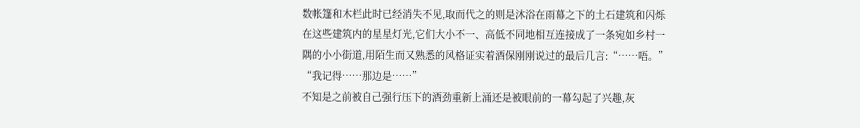数帐篷和木栏此时已经消失不见,取而代之的则是沐浴在雨幕之下的土石建筑和闪烁在这些建筑内的星星灯光,它们大小不一、高低不同地相互连接成了一条宛如乡村一隅的小小街道,用陌生而又熟悉的风格证实着酒保刚刚说过的最后几言:“……唔。”
“我记得……那边是……”
不知是之前被自己强行压下的酒劲重新上涌还是被眼前的一幕勾起了兴趣,灰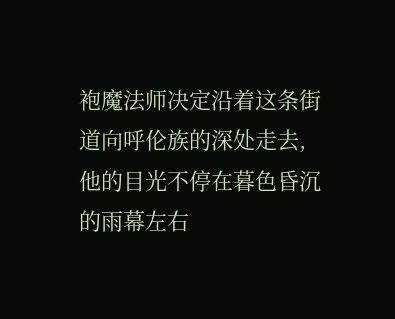袍魔法师决定沿着这条街道向呼伦族的深处走去,他的目光不停在暮色昏沉的雨幕左右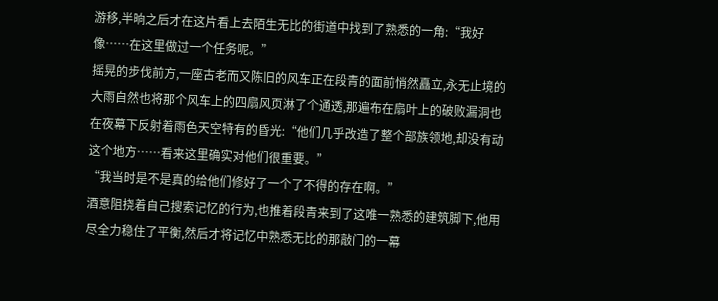游移,半晌之后才在这片看上去陌生无比的街道中找到了熟悉的一角:“我好像……在这里做过一个任务呢。”
摇晃的步伐前方,一座古老而又陈旧的风车正在段青的面前悄然矗立,永无止境的大雨自然也将那个风车上的四扇风页淋了个通透,那遍布在扇叶上的破败漏洞也在夜幕下反射着雨色天空特有的昏光:“他们几乎改造了整个部族领地,却没有动这个地方……看来这里确实对他们很重要。”
“我当时是不是真的给他们修好了一个了不得的存在啊。”
酒意阻挠着自己搜索记忆的行为,也推着段青来到了这唯一熟悉的建筑脚下,他用尽全力稳住了平衡,然后才将记忆中熟悉无比的那敲门的一幕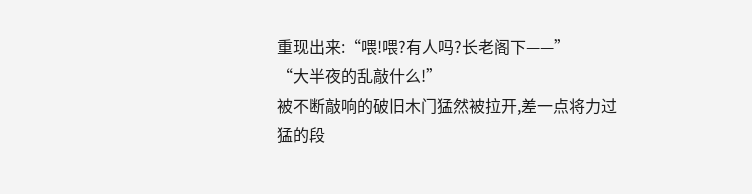重现出来:“喂!喂?有人吗?长老阁下——”
“大半夜的乱敲什么!”
被不断敲响的破旧木门猛然被拉开,差一点将力过猛的段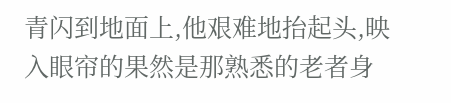青闪到地面上,他艰难地抬起头,映入眼帘的果然是那熟悉的老者身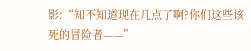影:“知不知道现在几点了啊?你们这些该死的冒险者——”